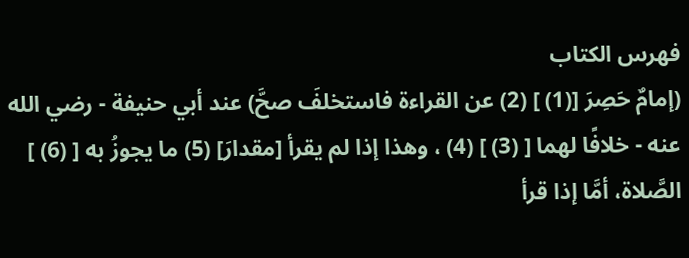فهرس الكتاب
(إمامٌ حَصِرَ [(1) ] (2) عن القراءة فاستخلفَ صحَّ) عند أبي حنيفة - رضي الله عنه - خلافًا لهما [ (3) ] (4) ، وهذا إذا لم يقرأ [مقدارَ] (5) ما يجوزُ به [ (6) ] الصَّلاة، أمَّا إذا قرأ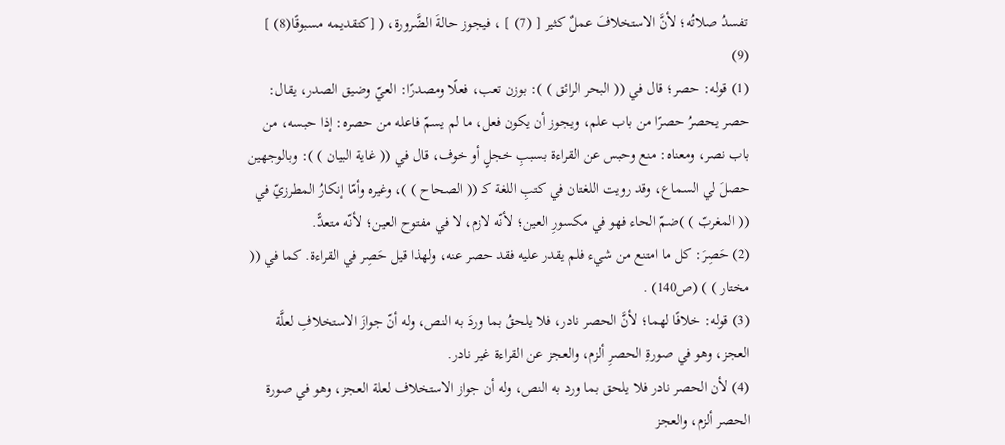تفسدُ صلاتُه؛ لأنَّ الاستخلافَ عملٌ كثير [ (7) ] ، فيجوز حالةَ الضَّرورة، ( [كتقديمه مسبوقًا(8) ] (9)
(1) قوله: حصر؛ قال في (( البحر الرائق ) ): بوزن تعب، فعلًا ومصدرًا: العيّ وضيق الصدر، يقال: حصر يحصرُ حصرًا من باب علم، ويجوز أن يكون فعل، ما لم يسمّ فاعله من حصره: إذا حبسه، من باب نصر، ومعناه: منع وحبس عن القراءة بسببِ خجلٍ أو خوف، قال في (( غاية البيان ) ): وبالوجهين حصلَ لي السماع، وقد رويت اللغتان في كتبِ اللغة كـ (( الصحاح ) )، وغيره وأمّا إنكارُ المطرزيّ في (( المغربّ ) )ضمّ الحاء فهو في مكسورِ العين؛ لأنّه لازم، لا في مفتوح العين؛ لأنّه متعدًّ.
(2) حَصِرَ: كل ما امتنع من شيء فلم يقدر عليه فقد حصر عنه، ولهذا قيل حَصِر في القراءة. كما في (( مختار ) ) (ص140) .
(3) قوله: خلافًا لهما؛ لأنَّ الحصر نادر، فلا يلحقُ بما وردَ به النص، وله أنّ جوازَ الاستخلافِ لعلَّة العجز، وهو في صورةِ الحصرِ ألزم، والعجز عن القراءة غير نادر.
(4) لأن الحصر نادر فلا يلحق بما ورد به النص، وله أن جواز الاستخلاف لعلة العجز، وهو في صورة الحصر ألزم، والعجز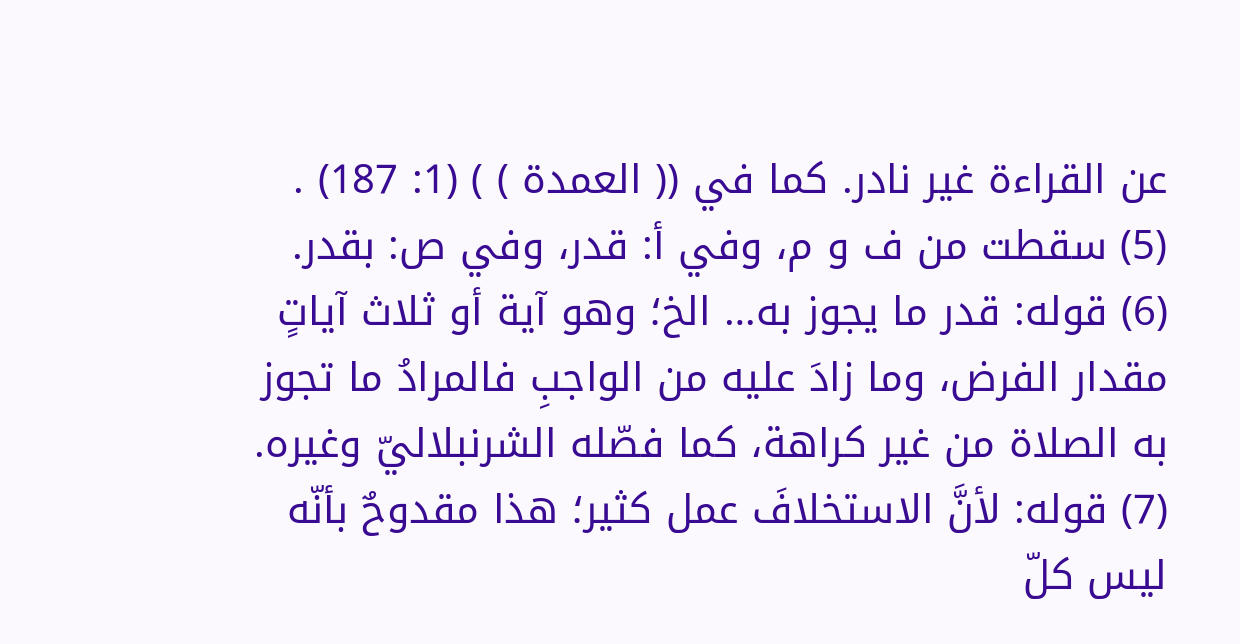عن القراءة غير نادر. كما في (( العمدة ) ) (1: 187) .
(5) سقطت من ف و م، وفي أ: قدر، وفي ص: بقدر.
(6) قوله: قدر ما يجوز به… الخ؛ وهو آية أو ثلاث آياتٍ مقدار الفرض، وما زادَ عليه من الواجبِ فالمرادُ ما تجوز به الصلاة من غير كراهة، كما فصّله الشرنبلاليّ وغيره.
(7) قوله: لأنَّ الاستخلافَ عمل كثير؛ هذا مقدوحٌ بأنّه ليس كلّ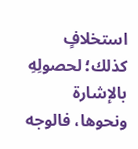استخلافٍ كذلك؛ لحصولِهِ بالإشارة ونحوها، فالوجه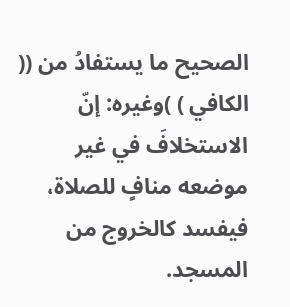الصحيح ما يستفادُ من (( الكافي ) )وغيره: إنّ الاستخلافَ في غير موضعه منافٍ للصلاة، فيفسد كالخروج من المسجد.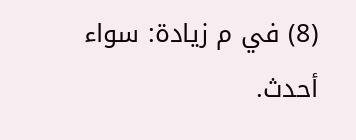(8) في م زيادة: سواء أحدث.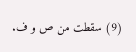(9) سقطت من ص و ف.